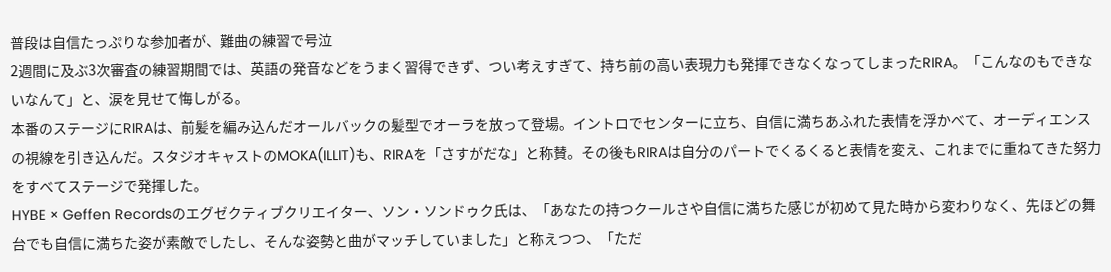普段は自信たっぷりな参加者が、難曲の練習で号泣
2週間に及ぶ3次審査の練習期間では、英語の発音などをうまく習得できず、つい考えすぎて、持ち前の高い表現力も発揮できなくなってしまったRIRA。「こんなのもできないなんて」と、涙を見せて悔しがる。
本番のステージにRIRAは、前髪を編み込んだオールバックの髪型でオーラを放って登場。イントロでセンターに立ち、自信に満ちあふれた表情を浮かべて、オーディエンスの視線を引き込んだ。スタジオキャストのMOKA(ILLIT)も、RIRAを「さすがだな」と称賛。その後もRIRAは自分のパートでくるくると表情を変え、これまでに重ねてきた努力をすべてステージで発揮した。
HYBE × Geffen Recordsのエグゼクティブクリエイター、ソン・ソンドゥク氏は、「あなたの持つクールさや自信に満ちた感じが初めて見た時から変わりなく、先ほどの舞台でも自信に満ちた姿が素敵でしたし、そんな姿勢と曲がマッチしていました」と称えつつ、「ただ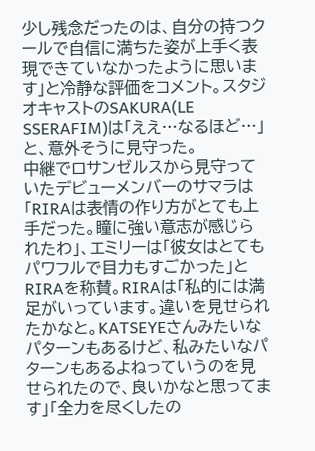少し残念だったのは、自分の持つクールで自信に満ちた姿が上手く表現できていなかったように思います」と冷静な評価をコメント。スタジオキャストのSAKURA(LE SSERAFIM)は「ええ…なるほど…」と、意外そうに見守った。
中継でロサンゼルスから見守っていたデビューメンバーのサマラは「RIRAは表情の作り方がとても上手だった。瞳に強い意志が感じられたわ」、エミリーは「彼女はとてもパワフルで目力もすごかった」とRIRAを称賛。RIRAは「私的には満足がいっています。違いを見せられたかなと。KATSEYEさんみたいなパターンもあるけど、私みたいなパターンもあるよねっていうのを見せられたので、良いかなと思ってます」「全力を尽くしたの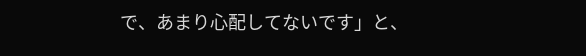で、あまり心配してないです」と、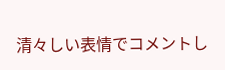清々しい表情でコメントし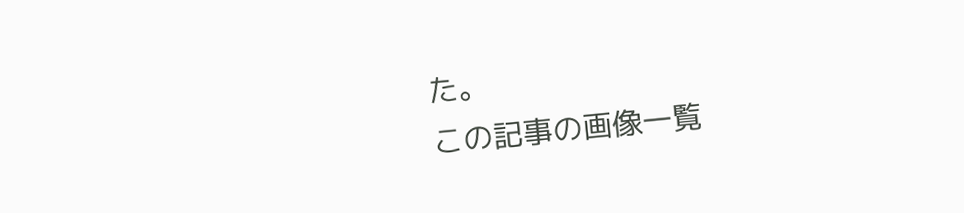た。
この記事の画像一覧